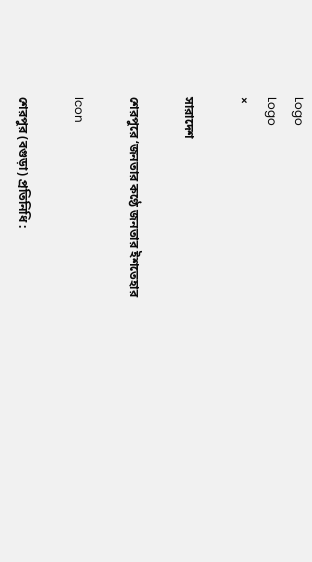Logo
Logo
×

সারাদেশ

শেরপুরে ‘জনতার কণ্ঠে জনতার ইশতেহার

Icon

শেরপুর (বগুড়া) প্রতিনিধি :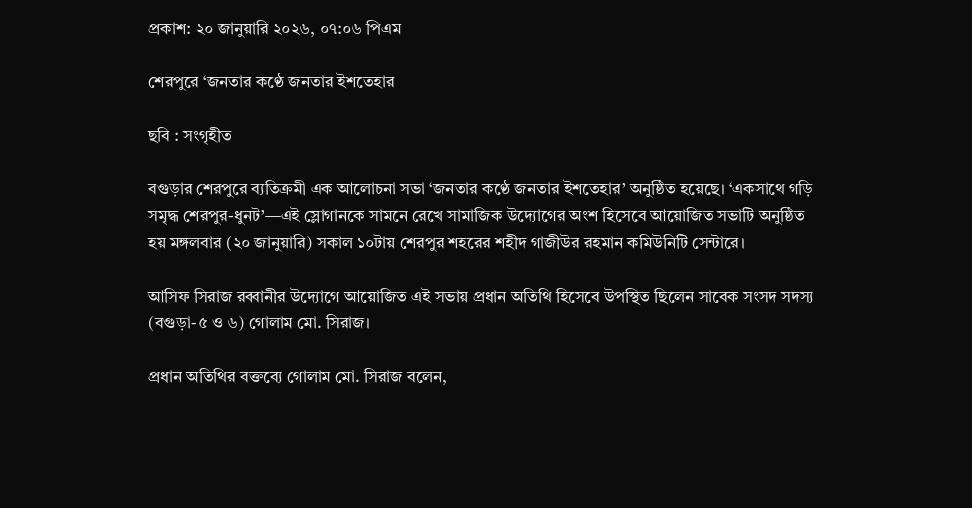প্রকাশ: ২০ জানুয়ারি ২০২৬, ০৭:০৬ পিএম

শেরপুরে ‘জনতার কণ্ঠে জনতার ইশতেহার

ছবি : সংগৃহীত

বগুড়ার শেরপুরে ব্যতিক্রমী এক আলোচনা সভা ‘জনতার কণ্ঠে জনতার ইশতেহার’ অনুষ্ঠিত হয়েছে। ‘একসাথে গড়ি সমৃদ্ধ শেরপুর-ধুনট’—এই স্লোগানকে সামনে রেখে সামাজিক উদ্যোগের অংশ হিসেবে আয়োজিত সভাটি অনুষ্ঠিত হয় মঙ্গলবার (২০ জানুয়ারি) সকাল ১০টায় শেরপুর শহরের শহীদ গাজীউর রহমান কমিউনিটি সেন্টারে।

আসিফ সিরাজ রব্বানীর উদ্যোগে আয়োজিত এই সভায় প্রধান অতিথি হিসেবে উপস্থিত ছিলেন সাবেক সংসদ সদস্য (বগুড়া-৫ ও ৬) গোলাম মো. সিরাজ।

প্রধান অতিথির বক্তব্যে গোলাম মো. সিরাজ বলেন,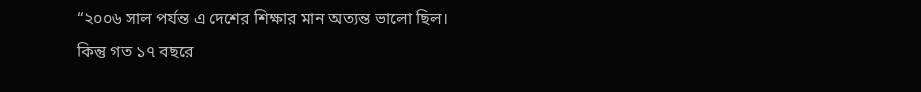“২০০৬ সাল পর্যন্ত এ দেশের শিক্ষার মান অত্যন্ত ভালো ছিল। কিন্তু গত ১৭ বছরে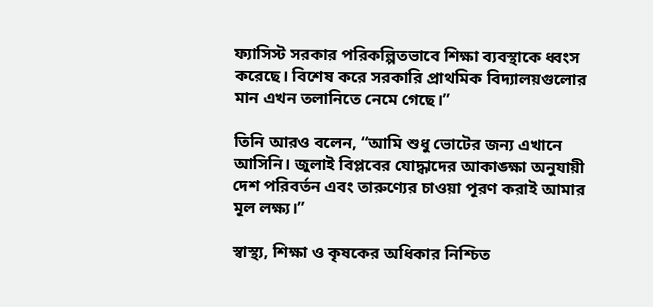ফ্যাসিস্ট সরকার পরিকল্পিতভাবে শিক্ষা ব্যবস্থাকে ধ্বংস করেছে। বিশেষ করে সরকারি প্রাথমিক বিদ্যালয়গুলোর মান এখন তলানিতে নেমে গেছে।”

তিনি আরও বলেন, “আমি শুধু ভোটের জন্য এখানে আসিনি। জুলাই বিপ্লবের যোদ্ধাদের আকাঙ্ক্ষা অনুযায়ী দেশ পরিবর্তন এবং তারুণ্যের চাওয়া পূরণ করাই আমার মূল লক্ষ্য।”

স্বাস্থ্য, শিক্ষা ও কৃষকের অধিকার নিশ্চিত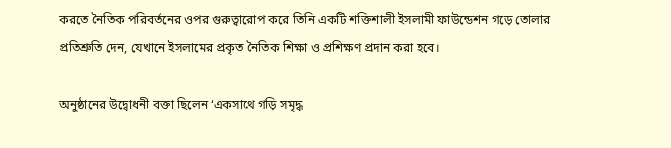করতে নৈতিক পরিবর্তনের ওপর গুরুত্বারোপ করে তিনি একটি শক্তিশালী ইসলামী ফাউন্ডেশন গড়ে তোলার প্রতিশ্রুতি দেন, যেখানে ইসলামের প্রকৃত নৈতিক শিক্ষা ও প্রশিক্ষণ প্রদান করা হবে।

অনুষ্ঠানের উদ্বোধনী বক্তা ছিলেন ‘একসাথে গড়ি সমৃদ্ধ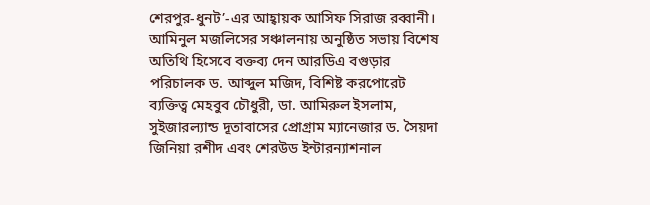শেরপুর-ধুনট’-এর আহ্বায়ক আসিফ সিরাজ রব্বানী। আমিনুল মজলিসের সঞ্চালনায় অনুষ্ঠিত সভায় বিশেষ অতিথি হিসেবে বক্তব্য দেন আরডিএ বগুড়ার পরিচালক ড. আব্দুল মজিদ, বিশিষ্ট করপোরেট ব্যক্তিত্ব মেহবুব চৌধুরী, ডা. আমিরুল ইসলাম, সুইজারল্যান্ড দূতাবাসের প্রোগ্রাম ম্যানেজার ড. সৈয়দা জিনিয়া রশীদ এবং শেরউড ইন্টারন্যাশনাল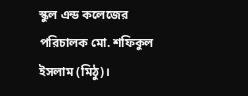স্কুল এন্ড কলেজের পরিচালক মো. শফিকুল ইসলাম (মিঠু)।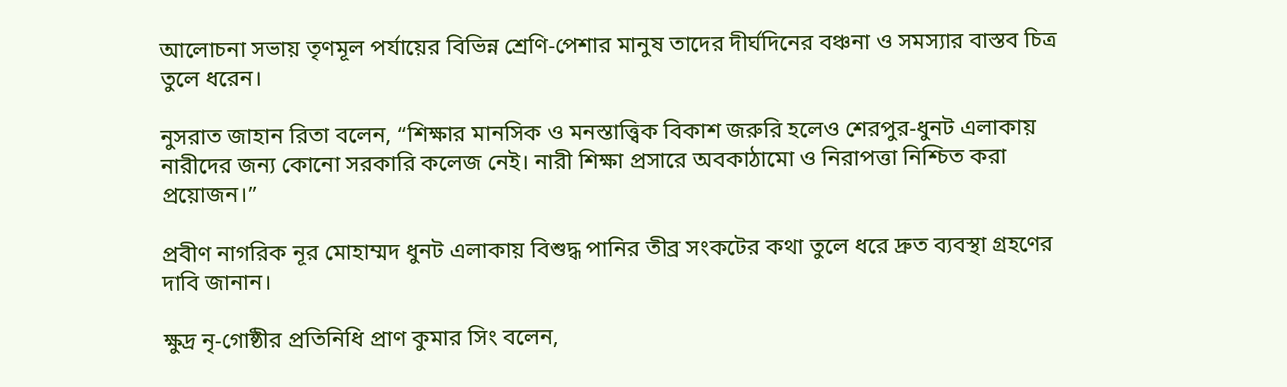আলোচনা সভায় তৃণমূল পর্যায়ের বিভিন্ন শ্রেণি-পেশার মানুষ তাদের দীর্ঘদিনের বঞ্চনা ও সমস্যার বাস্তব চিত্র তুলে ধরেন।

নুসরাত জাহান রিতা বলেন, “শিক্ষার মানসিক ও মনস্তাত্ত্বিক বিকাশ জরুরি হলেও শেরপুর-ধুনট এলাকায় নারীদের জন্য কোনো সরকারি কলেজ নেই। নারী শিক্ষা প্রসারে অবকাঠামো ও নিরাপত্তা নিশ্চিত করা প্রয়োজন।”

প্রবীণ নাগরিক নূর মোহাম্মদ ধুনট এলাকায় বিশুদ্ধ পানির তীব্র সংকটের কথা তুলে ধরে দ্রুত ব্যবস্থা গ্রহণের দাবি জানান।

ক্ষুদ্র নৃ-গোষ্ঠীর প্রতিনিধি প্রাণ কুমার সিং বলেন,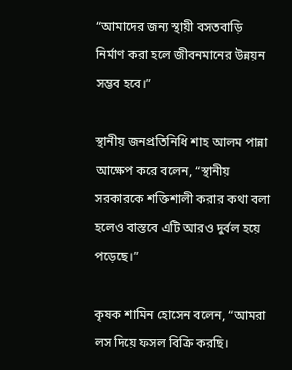“আমাদের জন্য স্থায়ী বসতবাড়ি নির্মাণ করা হলে জীবনমানের উন্নয়ন সম্ভব হবে।”

স্থানীয় জনপ্রতিনিধি শাহ আলম পান্না আক্ষেপ করে বলেন, “স্থানীয় সরকারকে শক্তিশালী করার কথা বলা হলেও বাস্তবে এটি আরও দুর্বল হয়ে পড়েছে।”

কৃষক শামিন হোসেন বলেন, “আমরা লস দিয়ে ফসল বিক্রি করছি।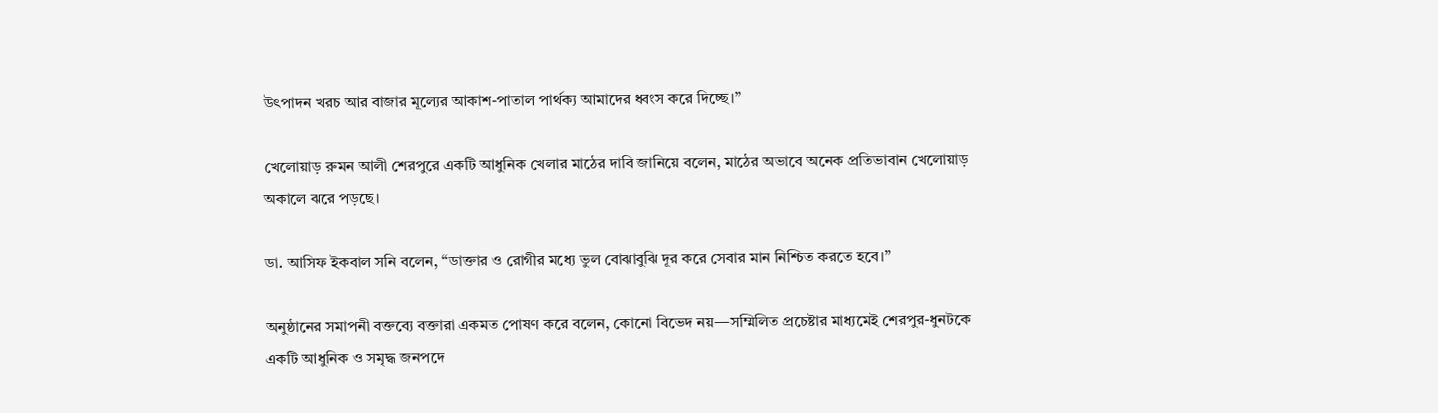উৎপাদন খরচ আর বাজার মূল্যের আকাশ-পাতাল পার্থক্য আমাদের ধ্বংস করে দিচ্ছে।”

খেলোয়াড় রুমন আলী শেরপুরে একটি আধুনিক খেলার মাঠের দাবি জানিয়ে বলেন, মাঠের অভাবে অনেক প্রতিভাবান খেলোয়াড় অকালে ঝরে পড়ছে।

ডা. আসিফ ইকবাল সনি বলেন, “ডাক্তার ও রোগীর মধ্যে ভুল বোঝাবুঝি দূর করে সেবার মান নিশ্চিত করতে হবে।”

অনুষ্ঠানের সমাপনী বক্তব্যে বক্তারা একমত পোষণ করে বলেন, কোনো বিভেদ নয়—সম্মিলিত প্রচেষ্টার মাধ্যমেই শেরপুর-ধুনটকে একটি আধুনিক ও সমৃদ্ধ জনপদে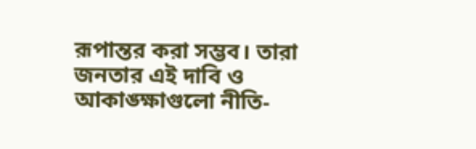রূপান্তর করা সম্ভব। তারা জনতার এই দাবি ও আকাঙ্ক্ষাগুলো নীতি-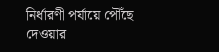নির্ধারণী পর্যায়ে পৌঁছে দেওয়ার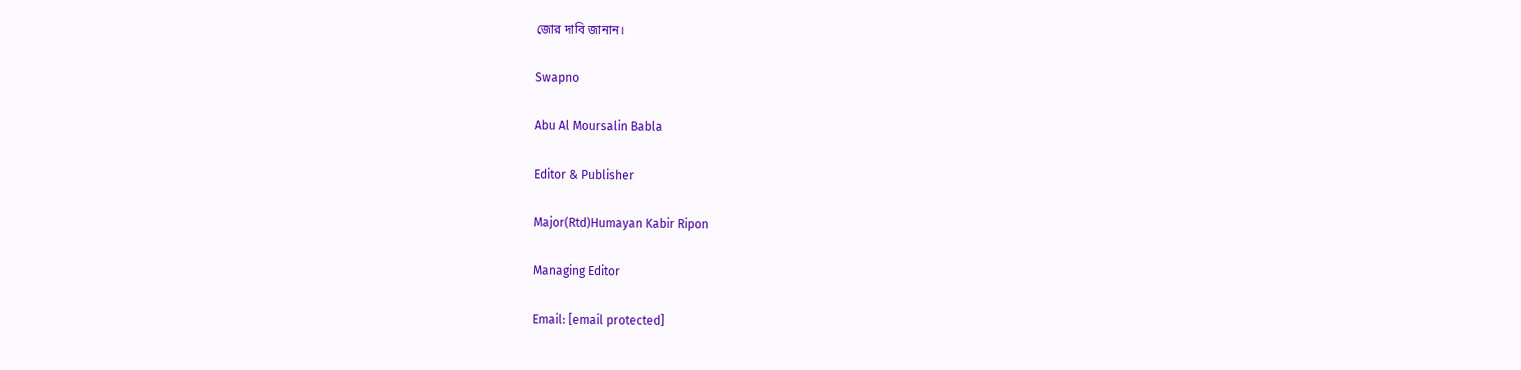জোর দাবি জানান।

Swapno

Abu Al Moursalin Babla

Editor & Publisher

Major(Rtd)Humayan Kabir Ripon

Managing Editor

Email: [email protected]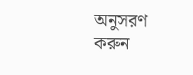অনুসরণ করুন